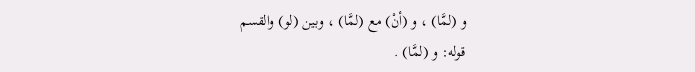و (لمَّا) ، و (أنْ) مع (لمَّا) ، وبين (لو) والقسم
قوله: و (لمَّا) .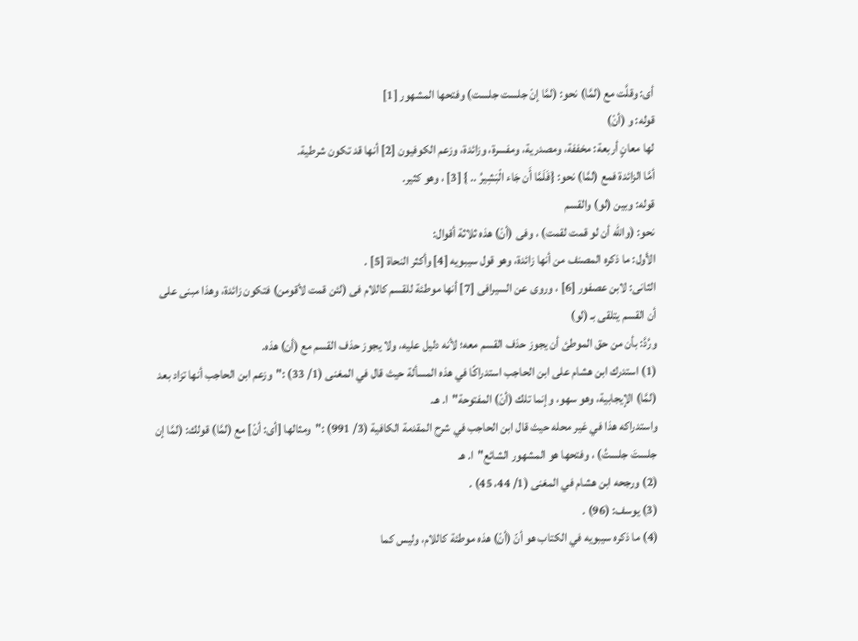أى: وقلَّت مع (لمَّا) نحو: (لمَّا إنْ جلست جلست) وفتحها المشهور [1]
قوله: و (أنْ)
لها معانٍ أربعة: مخففة، ومصدرية، ومفسرة، وزائدة، وزعم الكوفيون [2] أنها قد تكون شرطية.
أمَّا الزائدة فمع (لمَّا) نحو: {فَلَمَّا أَن جَاء الْبَشِيرُ .. } [3] ، وهو كثير.
قوله: وبين (لو) والقسم
نحو: (والله أن لو قمت لقمت) ، وفى (أنْ) هذه ثلاثة أقوال:
الأول: ما ذكره المصنف من أنها زائدة، وهو قول سيبويه [4] وأكثر النحاة [5] .
الثانى: لابن عصفور [6] ، وروى عن السيرافى [7] أنها موطئة للقسم كاللام فى (لئن قمت لأقومن) فتكون زائدة، وهذا مبنى على أن القسم يتلقى بـ (لو)
ورُدَّ: بأن من حق الموطئ أن يجوز حذف القسم معه؛ لأنه دليل عليه، ولا يجوز حذف القسم مع (أن) هذه.
(1) استدرك ابن هشام على ابن الحاجب استدراكًا في هذه المسألة حيث قال في المغنى (1/ 33) :"وزعم ابن الحاجب أنها تزاد بعد (لمَّا) الإيجابية، وهو سهو، وإنما تلك (أنْ) المفتوحة"ا. هـ.
واستدراكه هذا في غير محله حيث قال ابن الحاجب في شرح المقدمة الكافية (3/ 991) :"ومثالها [أى: أنْ] مع (لمَّا) قولك: (لمَّا إن جلستَ جلستُ) ، وفتحها هو المشهور الشائع"ا. هـ
(2) ورجحه ابن هشام في المغنى (1/ 44، 45) .
(3) يوسف: (96) .
(4) ما ذكره سيبويه في الكتاب هو أنّ (أنْ) هذه موطئة كاللام، وليس كما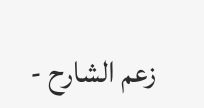زعم الشارح -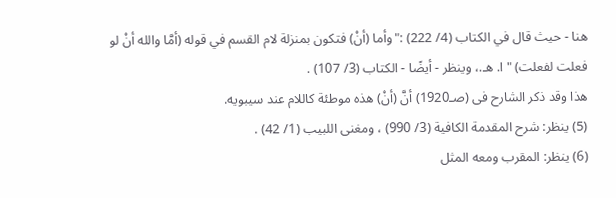هنا - حيث قال في الكتاب (4/ 222) :"وأما (أنْ) فتكون بمنزلة لام القسم في قوله (أمَّا والله أنْ لو فعلت لفعلت) "ا. هـ.، وينظر - أيضًا - الكتاب (3/ 107) .
هذا وقد ذكر الشارح فى (صـ1920) أنَّ (أنْ) هذه موطئة كاللام عند سيبويه.
(5) ينظر: شرح المقدمة الكافية (3/ 990) ، ومغنى اللبيب (1/ 42) .
(6) ينظر: المقرب ومعه المثل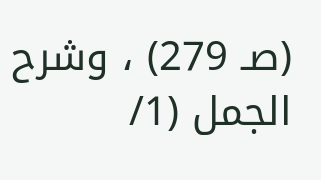(صـ 279) ، وشرح الجمل (1/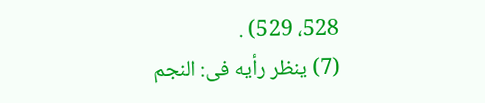528، 529) .
(7) ينظر رأيه فى: النجم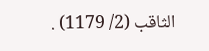الثاقب (2/ 1179) .